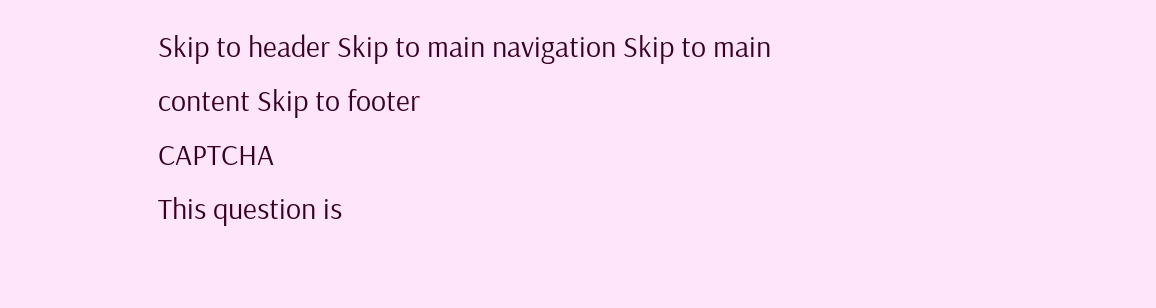Skip to header Skip to main navigation Skip to main content Skip to footer
CAPTCHA
This question is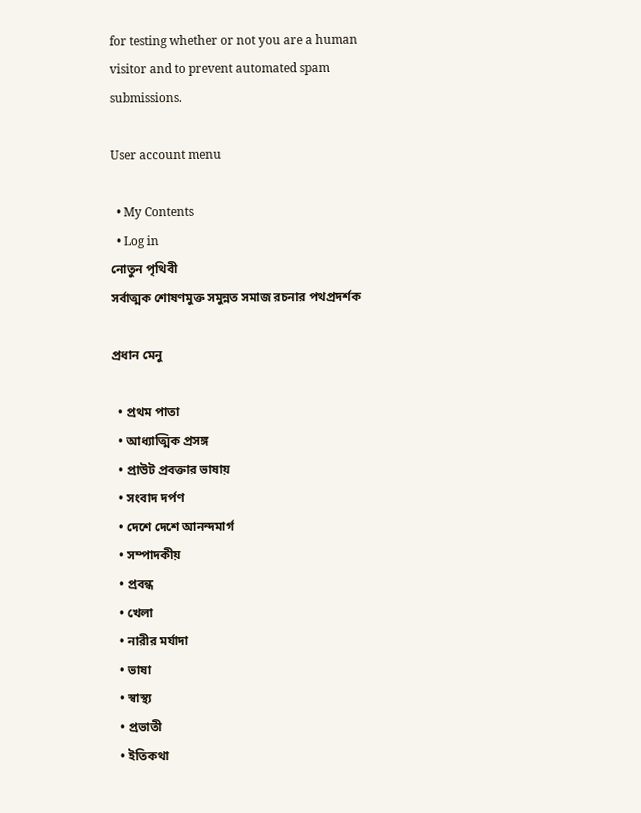for testing whether or not you are a human visitor and to prevent automated spam submissions.

User account menu

  • My Contents
  • Log in
নোতুন পৃথিবী
সর্বাত্মক শোষণমুক্ত সমুন্নত সমাজ রচনার পথপ্রদর্শক

প্রধান মেনু

  • প্রথম পাতা
  • আধ্যাত্মিক প্রসঙ্গ
  • প্রাউট প্রবক্তার ভাষায়
  • সংবাদ দর্পণ
  • দেশে দেশে আনন্দমার্গ
  • সম্পাদকীয়
  • প্রবন্ধ
  • খেলা
  • নারীর মর্যাদা
  • ভাষা
  • স্বাস্থ্য
  • প্রভাতী
  • ইতিকথা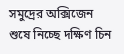সমুদ্রের অক্সিজেন শুষে নিচ্ছে দক্ষিণ চিন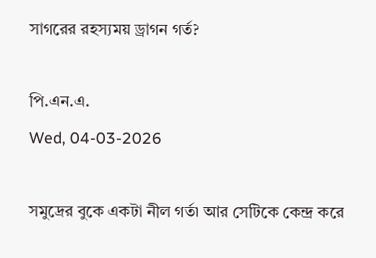সাগরের রহস্যময় ড্রাগন গর্ত?

পি.এন.এ.
Wed, 04-03-2026

সমুদ্রের বুকে একটা নীল গর্ত৷ আর সেটিকে কেন্দ্র করে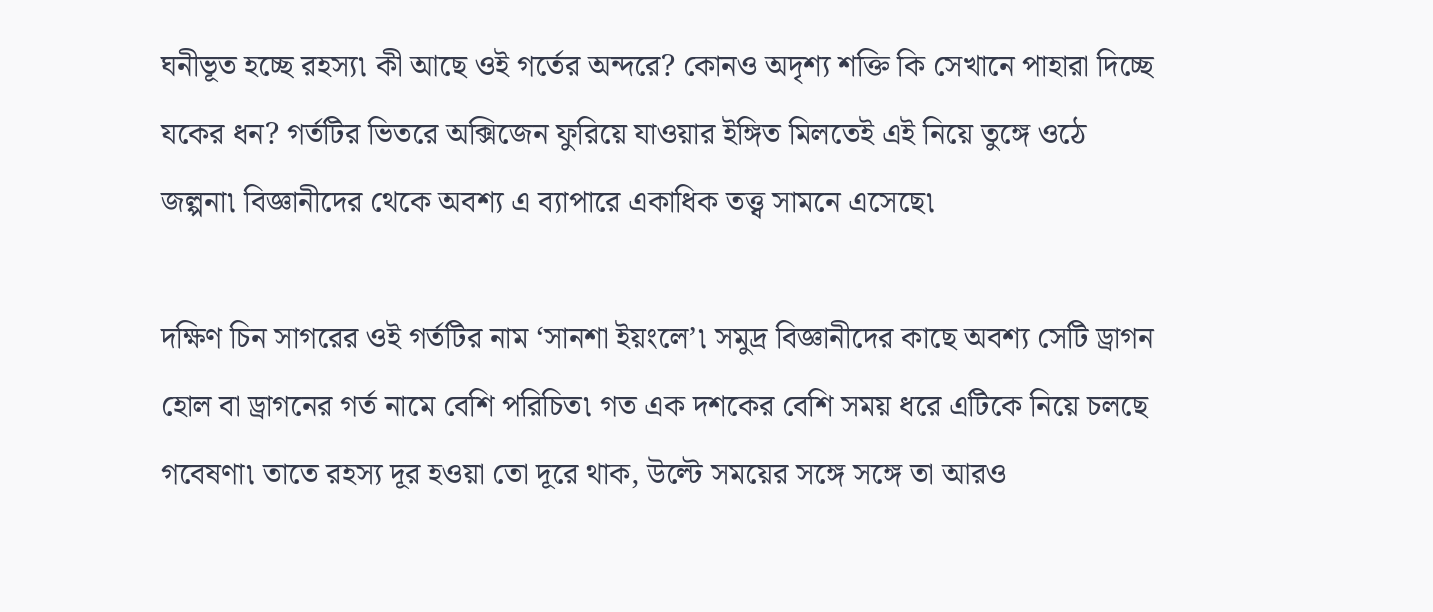ঘনীভূত হচ্ছে রহস্য৷ কী আছে ওই গর্তের অন্দরে? কোনও অদৃশ্য শক্তি কি সেখানে পাহারা দিচ্ছে যকের ধন? গর্তটির ভিতরে অক্সিজেন ফুরিয়ে যাওয়ার ইঙ্গিত মিলতেই এই নিয়ে তুঙ্গে ওঠে জল্পনা৷ বিজ্ঞানীদের থেকে অবশ্য এ ব্যাপারে একাধিক তত্ত্ব সামনে এসেছে৷

দক্ষিণ চিন সাগরের ওই গর্তটির নাম ‘সানশা ইয়ংলে’৷ সমুদ্র বিজ্ঞানীদের কাছে অবশ্য সেটি ড্রাগন হোল বা ড্রাগনের গর্ত নামে বেশি পরিচিত৷ গত এক দশকের বেশি সময় ধরে এটিকে নিয়ে চলছে গবেষণা৷ তাতে রহস্য দূর হওয়া তো দূরে থাক, উল্টে সময়ের সঙ্গে সঙ্গে তা আরও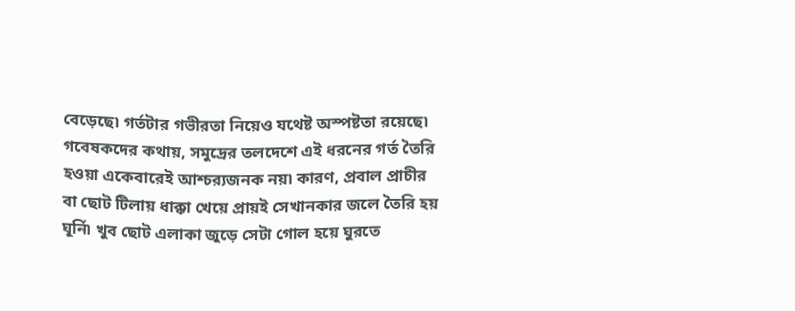বেড়েছে৷ গর্তটার গভীরতা নিয়েও যথেষ্ট অস্পষ্টতা রয়েছে৷ গবেষকদের কথায়, সমুদ্রের তলদেশে এই ধরনের গর্ত তৈরি হওয়া একেবারেই আশ্চর‌্যজনক নয়৷ কারণ, প্রবাল প্রাচীর বা ছোট টিলায় ধাক্কা খেয়ে প্রায়ই সেখানকার জলে তৈরি হয় ঘূর্নি৷ খুব ছোট এলাকা জুড়ে সেটা গোল হয়ে ঘুরতে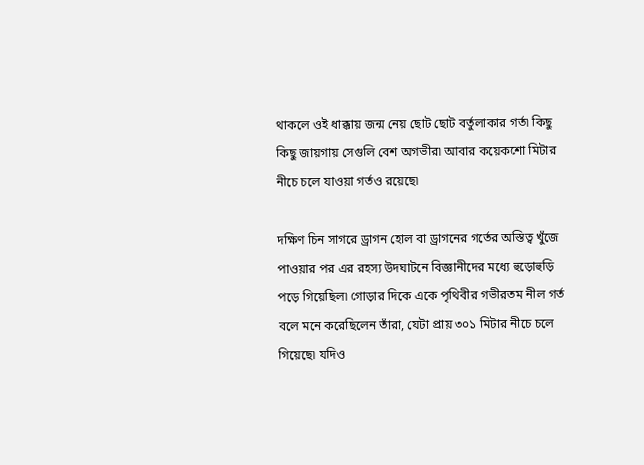থাকলে ওই ধাক্কায় জন্ম নেয় ছোট ছোট বর্তুলাকার গর্ত৷ কিছু কিছু জায়গায় সেগুলি বেশ অগভীর৷ আবার কয়েকশো মিটার নীচে চলে যাওয়া গর্তও রয়েছে৷

দক্ষিণ চিন সাগরে ড্রাগন হোল বা ড্রাগনের গর্তের অস্তিত্ব খুঁজে পাওয়ার পর এর রহস্য উদঘাটনে বিজ্ঞানীদের মধ্যে হুড়োহুড়ি পড়ে গিয়েছিল৷ গোড়ার দিকে একে পৃথিবীর গভীরতম নীল গর্ত বলে মনে করেছিলেন তাঁরা, যেটা প্রায় ৩০১ মিটার নীচে চলে গিয়েছে৷ যদিও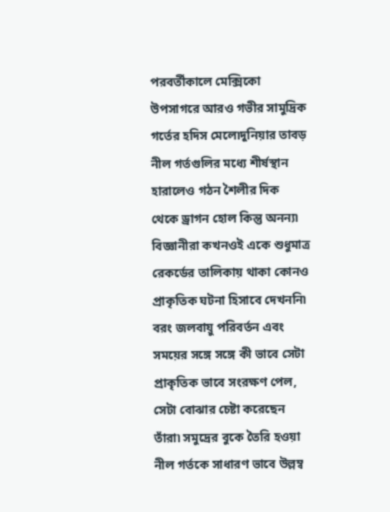পরবর্তীকালে মেক্সিকো উপসাগরে আরও গভীর সামুদ্রিক গর্তের হদিস মেলে৷দুনিয়ার তাবড় নীল গর্তগুলির মধ্যে শীর্ষস্থান হারালেও গঠন শৈলীর দিক থেকে ড্রাগন হোল কিন্তু অনন্য৷ বিজ্ঞানীরা কখনওই একে শুধুমাত্র রেকর্ডের তালিকায় থাকা কোনও প্রাকৃতিক ঘটনা হিসাবে দেখননি৷ বরং জলবায়ু পরিবর্তন এবং সময়ের সঙ্গে সঙ্গে কী ভাবে সেটা প্রাকৃতিক ভাবে সংরক্ষণ পেল, সেটা বোঝার চেষ্টা করেছেন তাঁরা৷ সমুদ্রের বুকে তৈরি হওয়া নীল গর্তকে সাধারণ ভাবে উল্লম্ব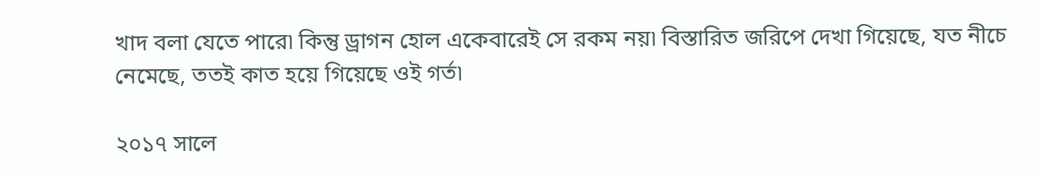খাদ বলা যেতে পারে৷ কিন্তু ড্রাগন হোল একেবারেই সে রকম নয়৷ বিস্তারিত জরিপে দেখা গিয়েছে, যত নীচে নেমেছে, ততই কাত হয়ে গিয়েছে ওই গর্ত৷

২০১৭ সালে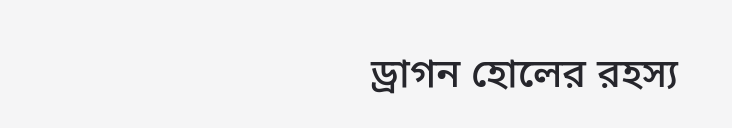ড্রাগন হোলের রহস্য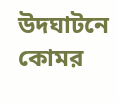উদঘাটনে কোমর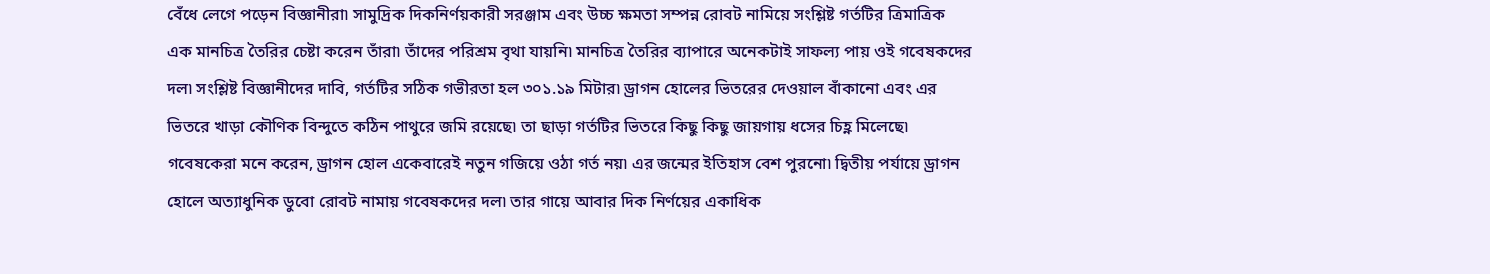বেঁধে লেগে পড়েন বিজ্ঞানীরা৷ সামুদ্রিক দিকনির্ণয়কারী সরঞ্জাম এবং উচ্চ ক্ষমতা সম্পন্ন রোবট নামিয়ে সংশ্লিষ্ট গর্তটির ত্রিমাত্রিক এক মানচিত্র তৈরির চেষ্টা করেন তাঁরা৷ তাঁদের পরিশ্রম বৃথা যায়নি৷ মানচিত্র তৈরির ব্যাপারে অনেকটাই সাফল্য পায় ওই গবেষকদের দল৷ সংশ্লিষ্ট বিজ্ঞানীদের দাবি, গর্তটির সঠিক গভীরতা হল ৩০১.১৯ মিটার৷ ড্রাগন হোলের ভিতরের দেওয়াল বাঁকানো এবং এর ভিতরে খাড়া কৌণিক বিন্দুতে কঠিন পাথুরে জমি রয়েছে৷ তা ছাড়া গর্তটির ভিতরে কিছু কিছু জায়গায় ধসের চিহ্ণ মিলেছে৷ গবেষকেরা মনে করেন, ড্রাগন হোল একেবারেই নতুন গজিয়ে ওঠা গর্ত নয়৷ এর জন্মের ইতিহাস বেশ পুরনো৷ দ্বিতীয় পর্যায়ে ড্রাগন হোলে অত্যাধুনিক ডুবো রোবট নামায় গবেষকদের দল৷ তার গায়ে আবার দিক নির্ণয়ের একাধিক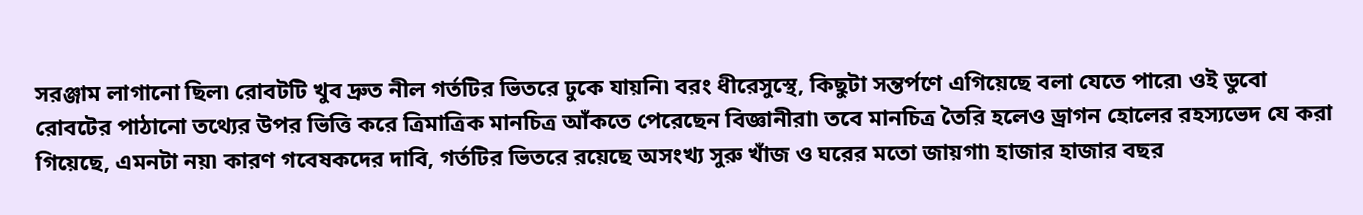সরঞ্জাম লাগানো ছিল৷ রোবটটি খুব দ্রুত নীল গর্তটির ভিতরে ঢুকে যায়নি৷ বরং ধীরেসুস্থে, কিছুটা সন্তর্পণে এগিয়েছে বলা যেতে পারে৷ ওই ডুবো রোবটের পাঠানো তথ্যের উপর ভিত্তি করে ত্রিমাত্রিক মানচিত্র আঁকতে পেরেছেন বিজ্ঞানীরা৷ তবে মানচিত্র তৈরি হলেও ড্রাগন হোলের রহস্যভেদ যে করা গিয়েছে, এমনটা নয়৷ কারণ গবেষকদের দাবি, গর্তটির ভিতরে রয়েছে অসংখ্য সুরু খাঁজ ও ঘরের মতো জায়গা৷ হাজার হাজার বছর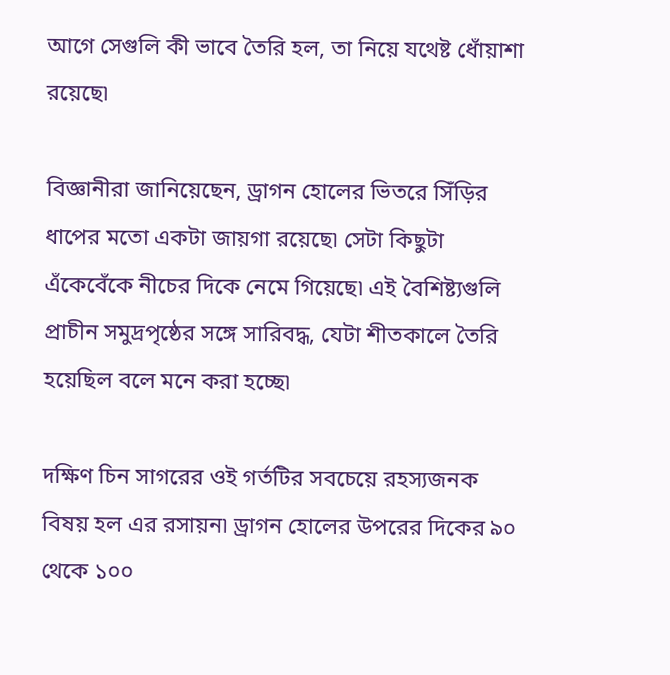আগে সেগুলি কী ভাবে তৈরি হল, তা নিয়ে যথেষ্ট ধোঁয়াশা রয়েছে৷

বিজ্ঞানীরা জানিয়েছেন, ড্রাগন হোলের ভিতরে সিঁড়ির ধাপের মতো একটা জায়গা রয়েছে৷ সেটা কিছুটা এঁকেবেঁকে নীচের দিকে নেমে গিয়েছে৷ এই বৈশিষ্ট্যগুলি প্রাচীন সমুদ্রপৃষ্ঠের সঙ্গে সারিবদ্ধ, যেটা শীতকালে তৈরি হয়েছিল বলে মনে করা হচ্ছে৷

দক্ষিণ চিন সাগরের ওই গর্তটির সবচেয়ে রহস্যজনক বিষয় হল এর রসায়ন৷ ড্রাগন হোলের উপরের দিকের ৯০ থেকে ১০০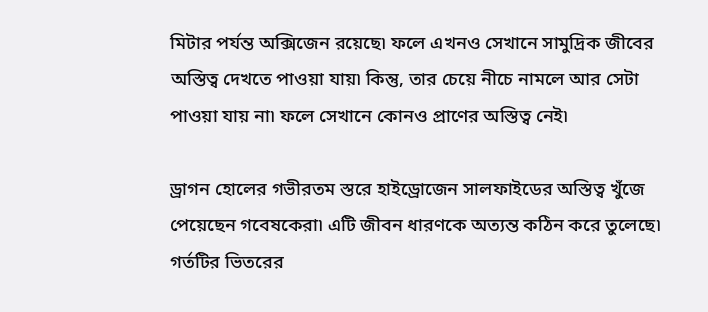মিটার পর্যন্ত অক্সিজেন রয়েছে৷ ফলে এখনও সেখানে সামুদ্রিক জীবের অস্তিত্ব দেখতে পাওয়া যায়৷ কিন্তু, তার চেয়ে নীচে নামলে আর সেটা পাওয়া যায় না৷ ফলে সেখানে কোনও প্রাণের অস্তিত্ব নেই৷

ড্রাগন হোলের গভীরতম স্তরে হাইড্রোজেন সালফাইডের অস্তিত্ব খুঁজে পেয়েছেন গবেষকেরা৷ এটি জীবন ধারণকে অত্যন্ত কঠিন করে তুলেছে৷ গর্তটির ভিতরের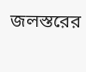জলস্তরের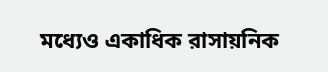মধ্যেও একাধিক রাসায়নিক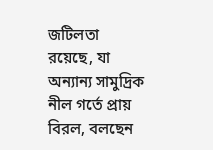জটিলতা রয়েছে, যা অন্যান্য সামুদ্রিক নীল গর্তে প্রায় বিরল, বলছেন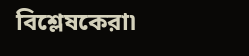বিশ্লেষকেরা৷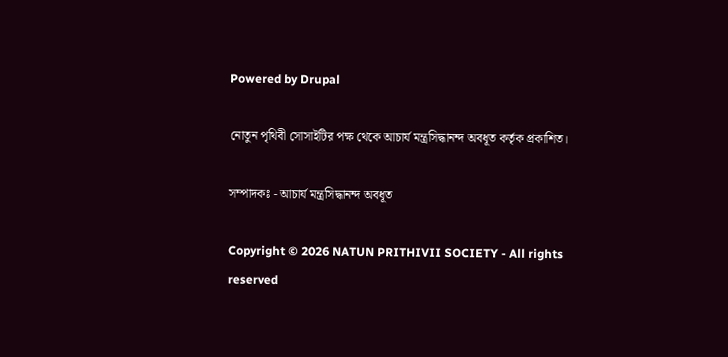Powered by Drupal

নোতুন পৃথিবী সোসাইটির পক্ষ থেকে আচার্য মন্ত্রসিদ্ধানন্দ অবধূত কর্তৃক প্রকাশিত।

সম্পাদকঃ - আচার্য মন্ত্রসিদ্ধানন্দ অবধূত

Copyright © 2026 NATUN PRITHIVII SOCIETY - All rights reserved